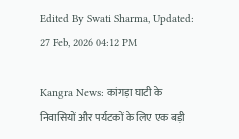Edited By Swati Sharma, Updated: 27 Feb, 2026 04:12 PM

Kangra News: कांगड़ा घाटी के निवासियों और पर्यटकों के लिए एक बड़ी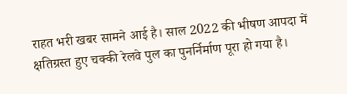राहत भरी खबर सामने आई है। साल 2022 की भीषण आपदा में क्षतिग्रस्त हुए चक्की रेलवे पुल का पुनर्निर्माण पूरा हो गया है।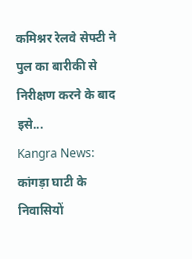कमिश्नर रेलवे सेफ्टी ने पुल का बारीकी से निरीक्षण करने के बाद इसे...
Kangra News: कांगड़ा घाटी के निवासियों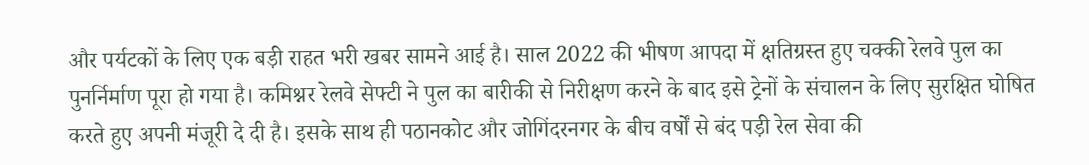और पर्यटकों के लिए एक बड़ी राहत भरी खबर सामने आई है। साल 2022 की भीषण आपदा में क्षतिग्रस्त हुए चक्की रेलवे पुल का पुनर्निर्माण पूरा हो गया है। कमिश्नर रेलवे सेफ्टी ने पुल का बारीकी से निरीक्षण करने के बाद इसे ट्रेनों के संचालन के लिए सुरक्षित घोषित करते हुए अपनी मंजूरी दे दी है। इसके साथ ही पठानकोट और जोगिंदरनगर के बीच वर्षों से बंद पड़ी रेल सेवा की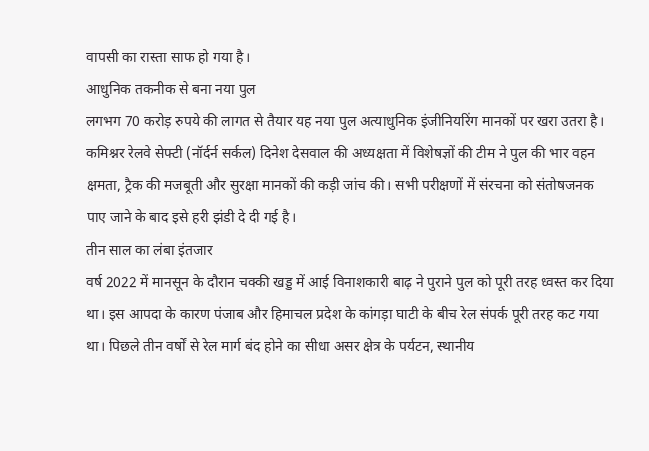वापसी का रास्ता साफ हो गया है।
आधुनिक तकनीक से बना नया पुल
लगभग 70 करोड़ रुपये की लागत से तैयार यह नया पुल अत्याधुनिक इंजीनियरिंग मानकों पर खरा उतरा है। कमिश्नर रेलवे सेफ्टी (नॉर्दर्न सर्कल) दिनेश देसवाल की अध्यक्षता में विशेषज्ञों की टीम ने पुल की भार वहन क्षमता, ट्रैक की मजबूती और सुरक्षा मानकों की कड़ी जांच की। सभी परीक्षणों में संरचना को संतोषजनक पाए जाने के बाद इसे हरी झंडी दे दी गई है।
तीन साल का लंबा इंतजार
वर्ष 2022 में मानसून के दौरान चक्की खड्ड में आई विनाशकारी बाढ़ ने पुराने पुल को पूरी तरह ध्वस्त कर दिया था। इस आपदा के कारण पंजाब और हिमाचल प्रदेश के कांगड़ा घाटी के बीच रेल संपर्क पूरी तरह कट गया था। पिछले तीन वर्षों से रेल मार्ग बंद होने का सीधा असर क्षेत्र के पर्यटन, स्थानीय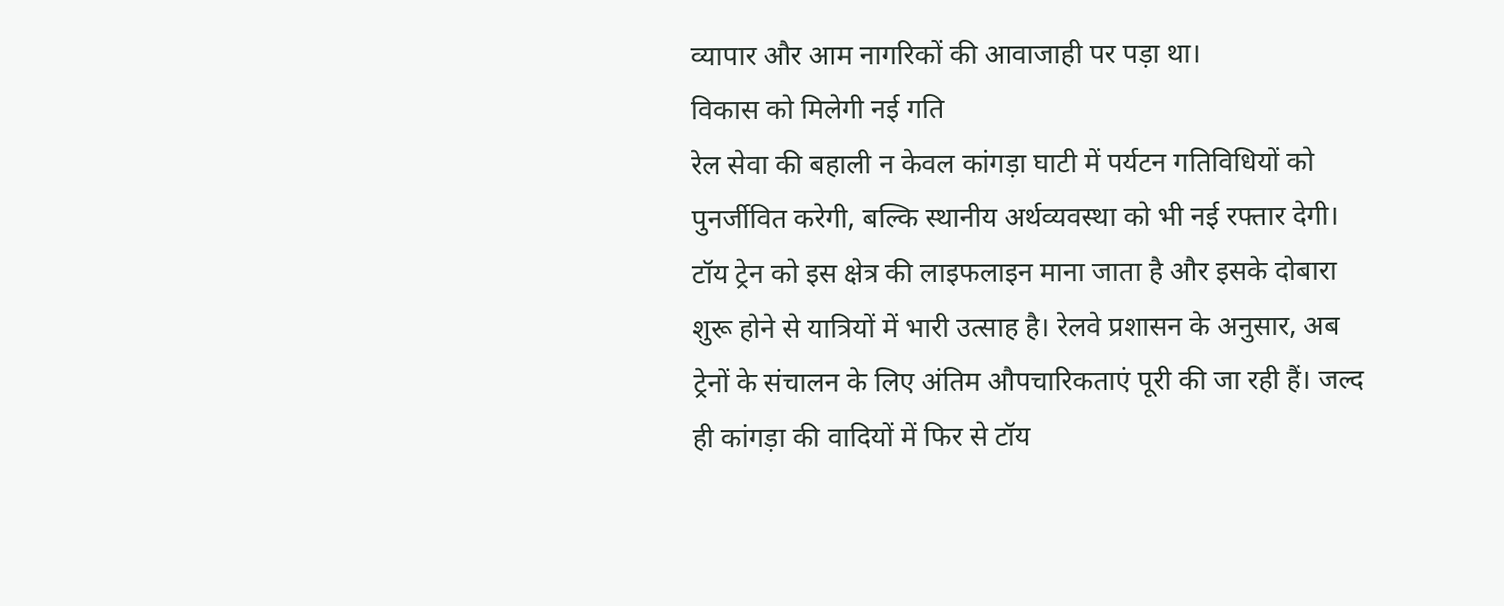व्यापार और आम नागरिकों की आवाजाही पर पड़ा था।
विकास को मिलेगी नई गति
रेल सेवा की बहाली न केवल कांगड़ा घाटी में पर्यटन गतिविधियों को पुनर्जीवित करेगी, बल्कि स्थानीय अर्थव्यवस्था को भी नई रफ्तार देगी। टॉय ट्रेन को इस क्षेत्र की लाइफलाइन माना जाता है और इसके दोबारा शुरू होने से यात्रियों में भारी उत्साह है। रेलवे प्रशासन के अनुसार, अब ट्रेनों के संचालन के लिए अंतिम औपचारिकताएं पूरी की जा रही हैं। जल्द ही कांगड़ा की वादियों में फिर से टॉय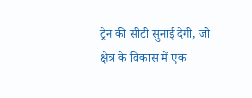ट्रेन की सीटी सुनाई देगी, जो क्षेत्र के विकास में एक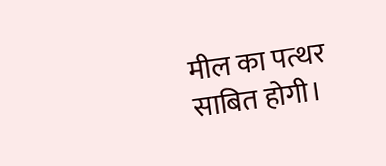मील का पत्थर साबित होगी।